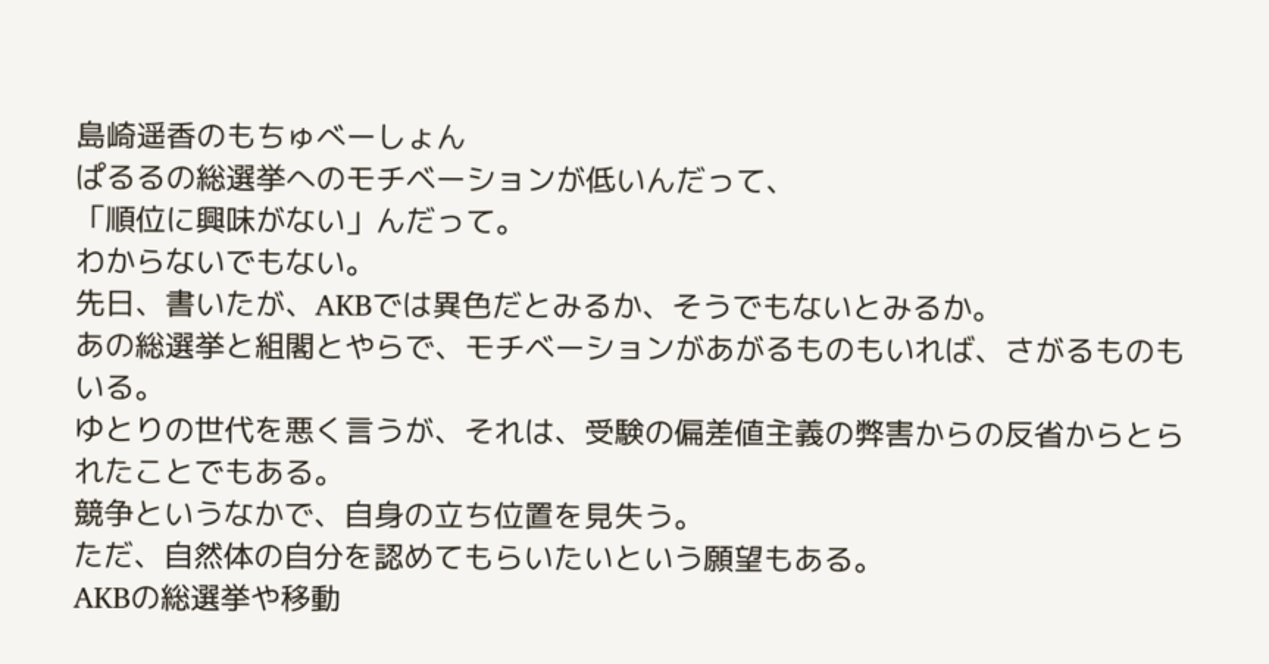島崎遥香のもちゅべーしょん
ぱるるの総選挙へのモチベーションが低いんだって、
「順位に興味がない」んだって。
わからないでもない。
先日、書いたが、AKBでは異色だとみるか、そうでもないとみるか。
あの総選挙と組閣とやらで、モチベーションがあがるものもいれば、さがるものもいる。
ゆとりの世代を悪く言うが、それは、受験の偏差値主義の弊害からの反省からとられたことでもある。
競争というなかで、自身の立ち位置を見失う。
ただ、自然体の自分を認めてもらいたいという願望もある。
AKBの総選挙や移動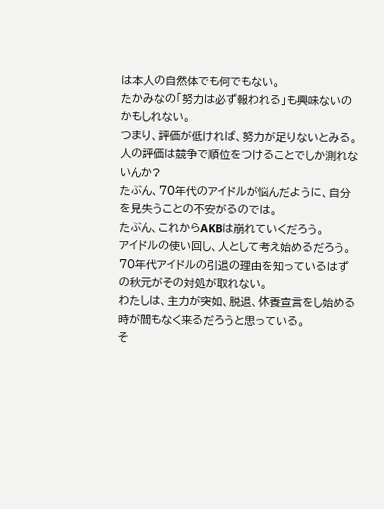は本人の自然体でも何でもない。
たかみなの「努力は必ず報われる」も興味ないのかもしれない。
つまり、評価が低ければ、努力が足りないとみる。
人の評価は競争で順位をつけることでしか測れないんか?
たぶん、70年代のアイドルが悩んだように、自分を見失うことの不安がるのでは。
たぶん、これからAKBは崩れていくだろう。
アイドルの使い回し、人として考え始めるだろう。
70年代アイドルの引退の理由を知っているはずの秋元がその対処が取れない。
わたしは、主力が突如、脱退、休養宣言をし始める時が間もなく来るだろうと思っている。
そ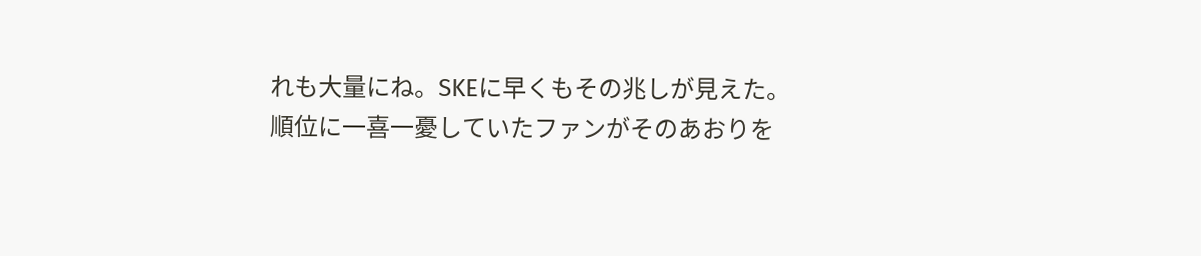れも大量にね。SKEに早くもその兆しが見えた。
順位に一喜一憂していたファンがそのあおりを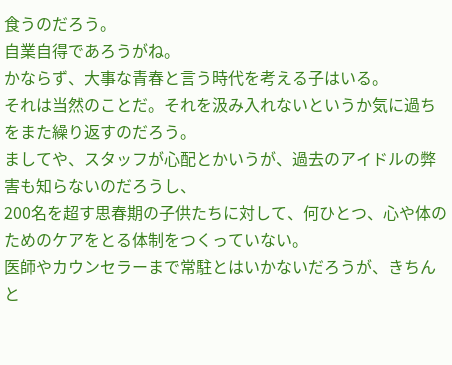食うのだろう。
自業自得であろうがね。
かならず、大事な青春と言う時代を考える子はいる。
それは当然のことだ。それを汲み入れないというか気に過ちをまた繰り返すのだろう。
ましてや、スタッフが心配とかいうが、過去のアイドルの弊害も知らないのだろうし、
200名を超す思春期の子供たちに対して、何ひとつ、心や体のためのケアをとる体制をつくっていない。
医師やカウンセラーまで常駐とはいかないだろうが、きちんと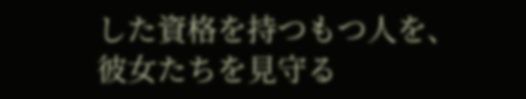した資格を持つもつ人を、
彼女たちを見守る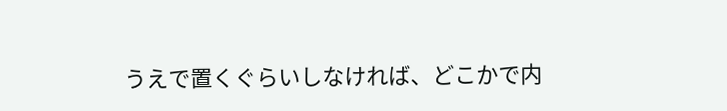うえで置くぐらいしなければ、どこかで内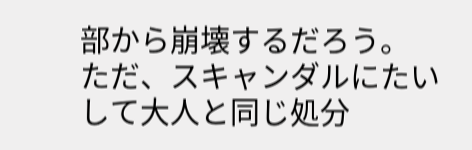部から崩壊するだろう。
ただ、スキャンダルにたいして大人と同じ処分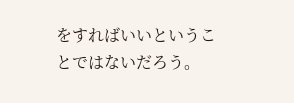をすればいいということではないだろう。